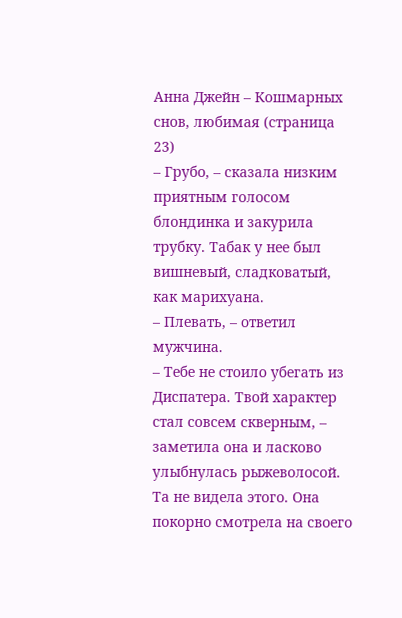Анна Джейн – Кошмарных снов, любимая (страница 23)
– Грубо, – сказала низким приятным голосом блондинка и закурила трубку. Табак у нее был вишневый, сладковатый, как марихуана.
– Плевать, – ответил мужчина.
– Тебе не стоило убегать из Диспатера. Твой характер стал совсем скверным, – заметила она и ласково улыбнулась рыжеволосой.
Та не видела этого. Она покорно смотрела на своего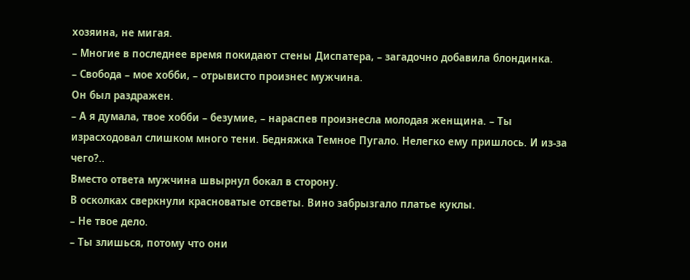хозяина, не мигая.
– Многие в последнее время покидают стены Диспатера, – загадочно добавила блондинка.
– Свобода – мое хобби, – отрывисто произнес мужчина.
Он был раздражен.
– А я думала, твое хобби – безумие, – нараспев произнесла молодая женщина. – Ты израсходовал слишком много тени. Бедняжка Темное Пугало. Нелегко ему пришлось. И из-за чего?..
Вместо ответа мужчина швырнул бокал в сторону.
В осколках сверкнули красноватые отсветы. Вино забрызгало платье куклы.
– Не твое дело.
– Ты злишься, потому что они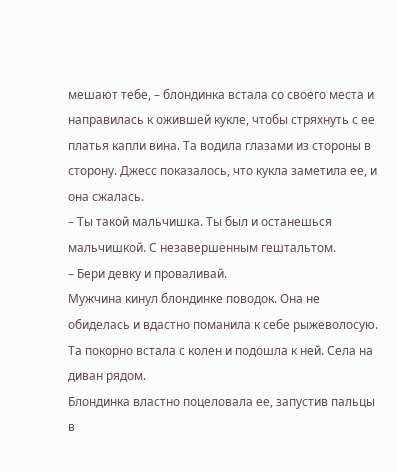мешают тебе, – блондинка встала со своего места и направилась к ожившей кукле, чтобы стряхнуть с ее платья капли вина. Та водила глазами из стороны в сторону. Джесс показалось, что кукла заметила ее, и она сжалась.
– Ты такой мальчишка. Ты был и останешься мальчишкой. С незавершенным гештальтом.
– Бери девку и проваливай.
Мужчина кинул блондинке поводок. Она не обиделась и вдастно поманила к себе рыжеволосую. Та покорно встала с колен и подошла к ней. Села на диван рядом.
Блондинка властно поцеловала ее, запустив пальцы в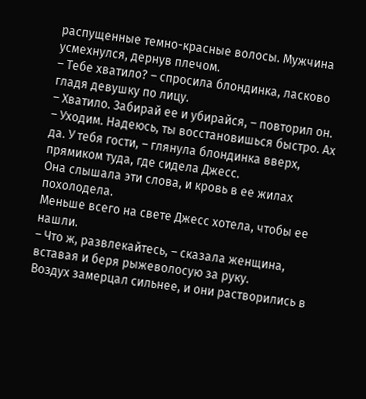распущенные темно-красные волосы. Мужчина усмехнулся, дернув плечом.
– Тебе хватило? – спросила блондинка, ласково гладя девушку по лицу.
– Хватило. Забирай ее и убирайся, – повторил он.
– Уходим. Надеюсь, ты восстановишься быстро. Ах да. У тебя гости, – глянула блондинка вверх, прямиком туда, где сидела Джесс.
Она слышала эти слова, и кровь в ее жилах похолодела.
Меньше всего на свете Джесс хотела, чтобы ее нашли.
– Что ж, развлекайтесь, – сказала женщина, вставая и беря рыжеволосую за руку.
Воздух замерцал сильнее, и они растворились в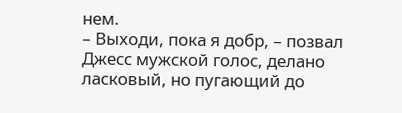нем.
– Выходи, пока я добр, – позвал Джесс мужской голос, делано ласковый, но пугающий до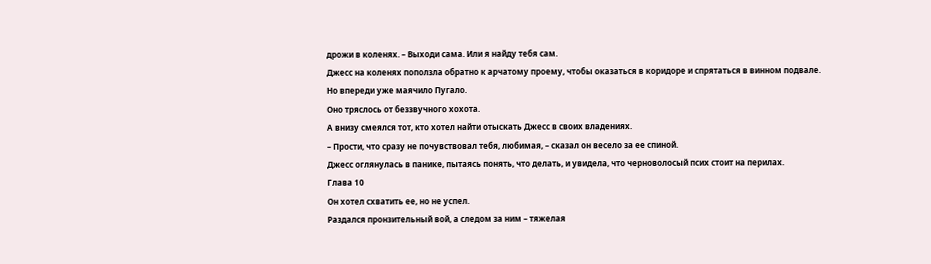дрожи в коленях. – Выходи сама. Или я найду тебя сам.
Джесс на коленях поползла обратно к арчатому проему, чтобы оказаться в коридоре и спрятаться в винном подвале.
Но впереди уже маячило Пугало.
Оно тряслось от беззвучного хохота.
А внизу смеялся тот, кто хотел найти отыскать Джесс в своих владениях.
– Прости, что сразу не почувствовал тебя, любимая, – сказал он весело за ее спиной.
Джесс оглянулась в панике, пытаясь понять, что делать, и увидела, что черноволосый псих стоит на перилах.
Глава 10
Он хотел схватить ее, но не успел.
Раздался пронзительный вой, а следом за ним – тяжелая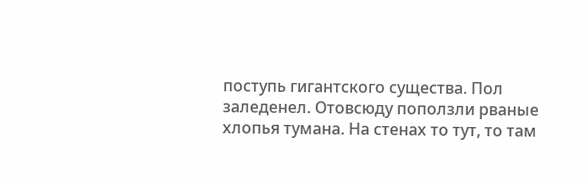поступь гигантского существа. Пол заледенел. Отовсюду поползли рваные хлопья тумана. На стенах то тут, то там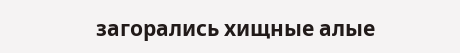загорались хищные алые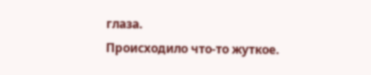глаза.
Происходило что-то жуткое.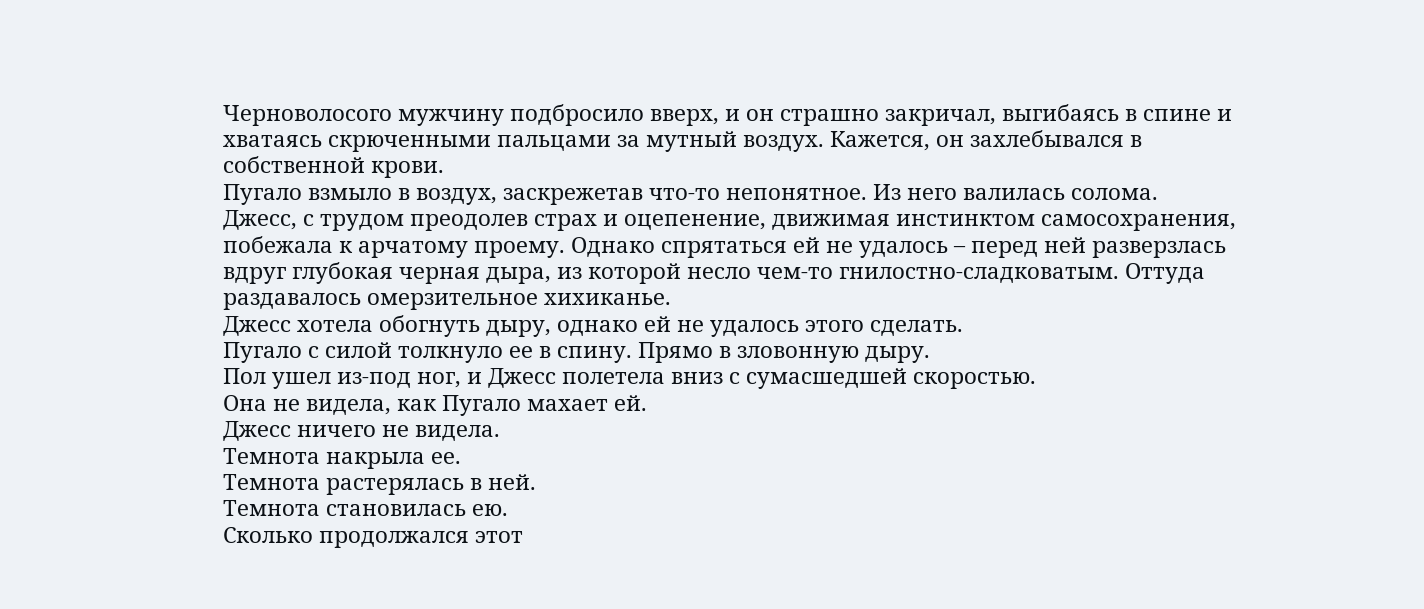Черноволосого мужчину подбросило вверх, и он страшно закричал, выгибаясь в спине и хватаясь скрюченными пальцами за мутный воздух. Кажется, он захлебывался в собственной крови.
Пугало взмыло в воздух, заскрежетав что-то непонятное. Из него валилась солома.
Джесс, с трудом преодолев страх и оцепенение, движимая инстинктом самосохранения, побежала к арчатому проему. Однако спрятаться ей не удалось – перед ней разверзлась вдруг глубокая черная дыра, из которой несло чем-то гнилостно-сладковатым. Оттуда раздавалось омерзительное хихиканье.
Джесс хотела обогнуть дыру, однако ей не удалось этого сделать.
Пугало с силой толкнуло ее в спину. Прямо в зловонную дыру.
Пол ушел из-под ног, и Джесс полетела вниз с сумасшедшей скоростью.
Она не видела, как Пугало махает ей.
Джесс ничего не видела.
Темнота накрыла ее.
Темнота растерялась в ней.
Темнота становилась ею.
Сколько продолжался этот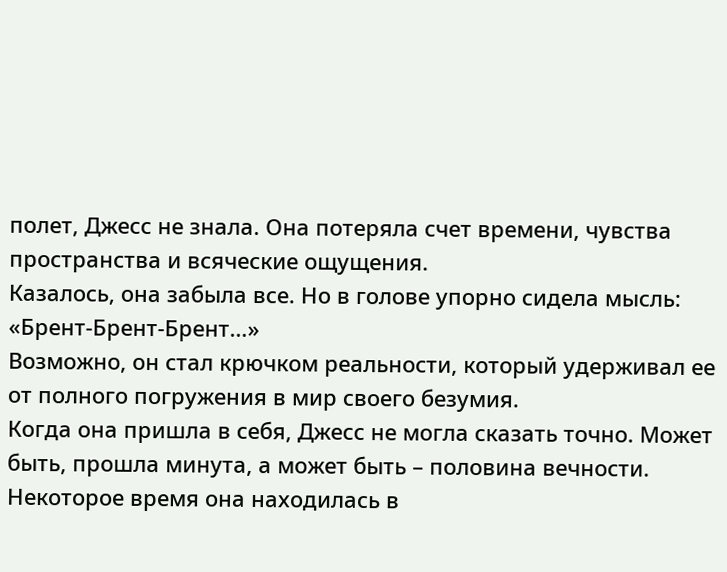полет, Джесс не знала. Она потеряла счет времени, чувства пространства и всяческие ощущения.
Казалось, она забыла все. Но в голове упорно сидела мысль: «Брент-Брент-Брент…»
Возможно, он стал крючком реальности, который удерживал ее от полного погружения в мир своего безумия.
Когда она пришла в себя, Джесс не могла сказать точно. Может быть, прошла минута, а может быть – половина вечности.
Некоторое время она находилась в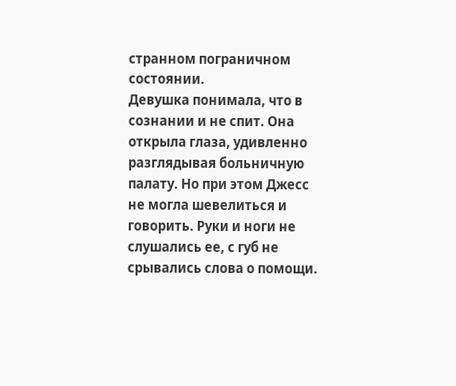странном пограничном состоянии.
Девушка понимала, что в сознании и не спит. Она открыла глаза, удивленно разглядывая больничную палату. Но при этом Джесс не могла шевелиться и говорить. Руки и ноги не слушались ее, с губ не срывались слова о помощи.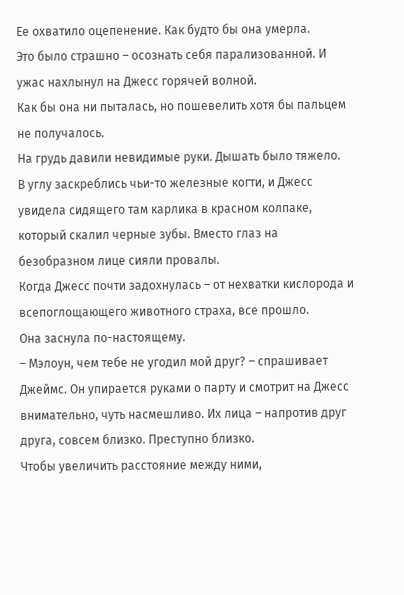Ее охватило оцепенение. Как будто бы она умерла.
Это было страшно – осознать себя парализованной. И ужас нахлынул на Джесс горячей волной.
Как бы она ни пыталась, но пошевелить хотя бы пальцем не получалось.
На грудь давили невидимые руки. Дышать было тяжело.
В углу заскреблись чьи-то железные когти, и Джесс увидела сидящего там карлика в красном колпаке, который скалил черные зубы. Вместо глаз на безобразном лице сияли провалы.
Когда Джесс почти задохнулась – от нехватки кислорода и всепоглощающего животного страха, все прошло.
Она заснула по-настоящему.
– Мэлоун, чем тебе не угодил мой друг? – спрашивает Джеймс. Он упирается руками о парту и смотрит на Джесс внимательно, чуть насмешливо. Их лица – напротив друг друга, совсем близко. Преступно близко.
Чтобы увеличить расстояние между ними,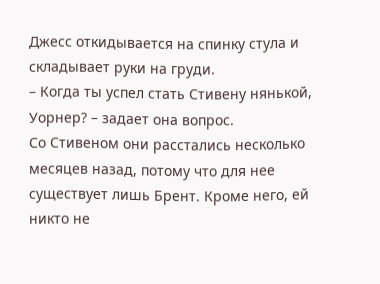Джесс откидывается на спинку стула и складывает руки на груди.
– Когда ты успел стать Стивену нянькой, Уорнер? – задает она вопрос.
Со Стивеном они расстались несколько месяцев назад, потому что для нее существует лишь Брент. Кроме него, ей никто не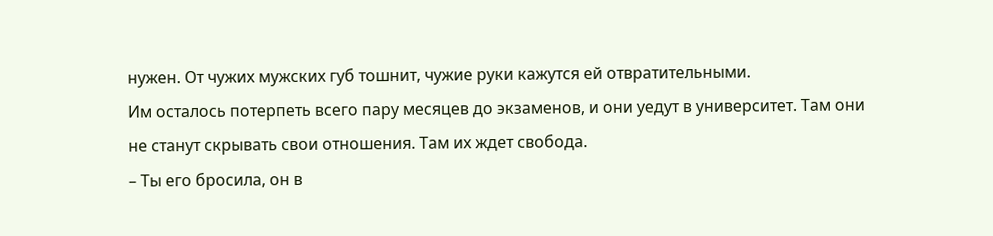нужен. От чужих мужских губ тошнит, чужие руки кажутся ей отвратительными.
Им осталось потерпеть всего пару месяцев до экзаменов, и они уедут в университет. Там они не станут скрывать свои отношения. Там их ждет свобода.
– Ты его бросила, он в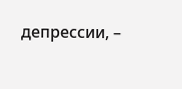депрессии, –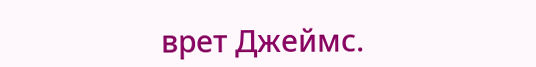врет Джеймс.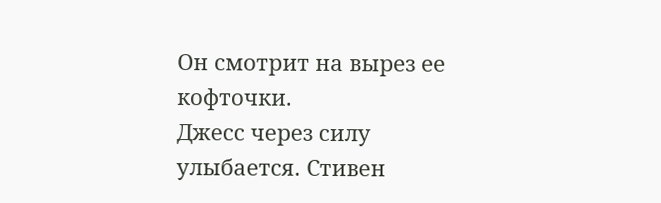Он смотрит на вырез ее кофточки.
Джесс через силу улыбается. Стивен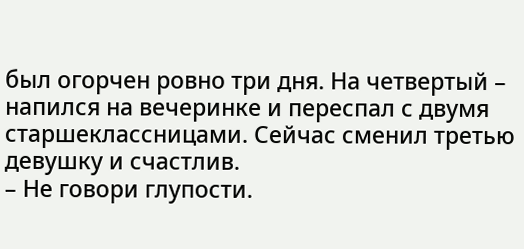был огорчен ровно три дня. На четвертый – напился на вечеринке и переспал с двумя старшеклассницами. Сейчас сменил третью девушку и счастлив.
– Не говори глупости.